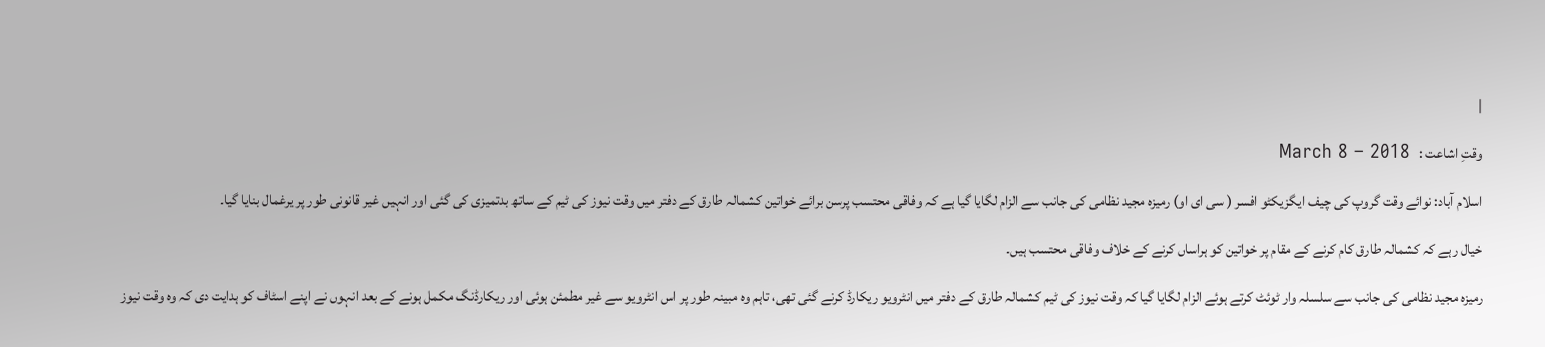|

وقتِ اشاعت :   March 8 – 2018

اسلام آباد: نوائے وقت گروپ کی چیف ایگزیکٹو افسر ( سی ای او) رمیزہ مجید نظامی کی جانب سے الزام لگایا گیا ہے کہ وفاقی محتسب پرسن برائے خواتین کشمالہ طارق کے دفتر میں وقت نیوز کی ٹیم کے ساتھ بدتمیزی کی گئی اور انہیں غیر قانونی طور پر یرغمال بنایا گیا۔

خیال رہے کہ کشمالہ طارق کام کرنے کے مقام پر خواتین کو ہراساں کرنے کے خلاف وفاقی محتسب ہیں۔

رمیزہ مجید نظامی کی جانب سے سلسلہ وار ٹوئٹ کرتے ہوئے الزام لگایا گیا کہ وقت نیوز کی ٹیم کشمالہ طارق کے دفتر میں انٹرویو ریکارڈ کرنے گئی تھی، تاہم وہ مبینہ طور پر اس انٹرویو سے غیر مطمئن ہوئی اور ریکارڈنگ مکمل ہونے کے بعد انہوں نے اپنے اسٹاف کو ہدایت دی کہ وہ وقت نیوز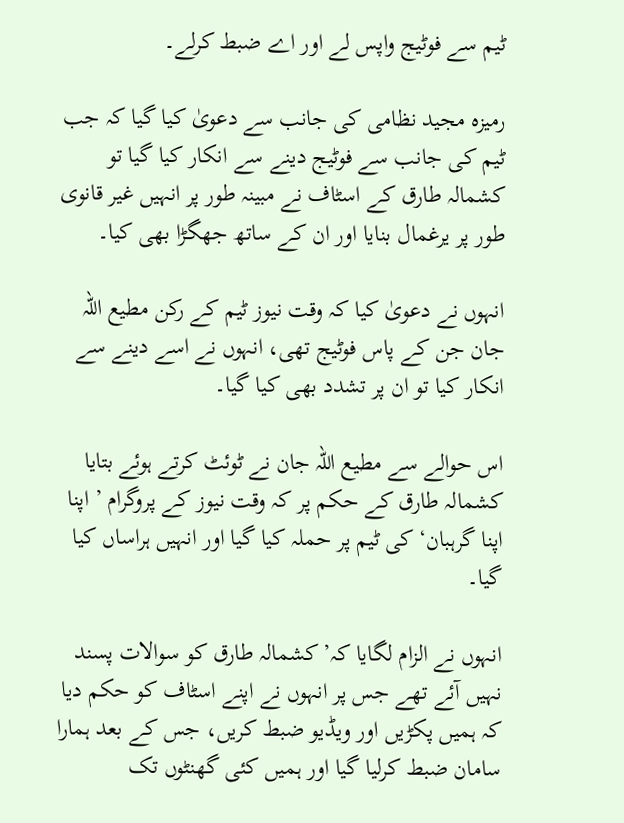ٹیم سے فوٹیج واپس لے اور اے ضبط کرلے۔

رمیزہ مجید نظامی کی جانب سے دعویٰ کیا گیا کہ جب ٹیم کی جانب سے فوٹیج دینے سے انکار کیا گیا تو کشمالہ طارق کے اسٹاف نے مبینہ طور پر انہیں غیر قانوی طور پر یرغمال بنایا اور ان کے ساتھ جھگڑا بھی کیا۔

انہوں نے دعویٰ کیا کہ وقت نیوز ٹیم کے رکن مطیع اللہ جان جن کے پاس فوٹیج تھی، انہوں نے اسے دینے سے انکار کیا تو ان پر تشدد بھی کیا گیا۔

اس حوالے سے مطیع اللہ جان نے ٹوئٹ کرتے ہوئے بتایا کشمالہ طارق کے حکم پر کہ وقت نیوز کے پروگرام ’ اپنا اپنا گرہبان‘ کی ٹیم پر حملہ کیا گیا اور انہیں ہراساں کیا گیا۔

انہوں نے الزام لگایا کہ’ کشمالہ طارق کو سوالات پسند نہیں آئے تھے جس پر انہوں نے اپنے اسٹاف کو حکم دیا کہ ہمیں پکڑیں اور ویڈیو ضبط کریں، جس کے بعد ہمارا سامان ضبط کرلیا گیا اور ہمیں کئی گھنٹوں تک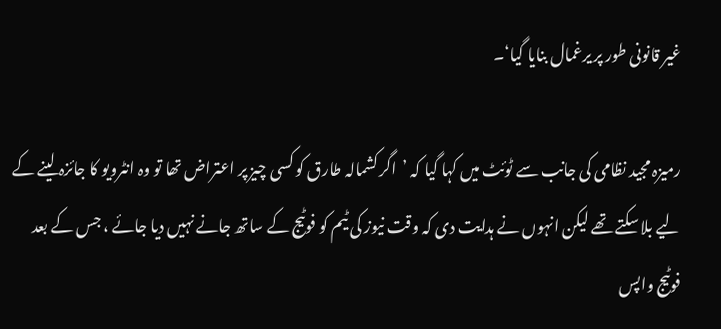غیر قانونی طور پر یرغمال بنایا گیا‘۔

رمیزہ مجید نظامی کی جانب سے ٹوئٹ میں کہا گیا کہ ’اگر کشمالہ طارق کو کسی چیز پر اعتراض تھا تو وہ انٹرویو کا جائزہ لینے کے لیے بلا سکتے تھے لیکن انہوں نے ہدایت دی کہ وقت نیوز کی ٹیم کو فوٹیج کے ساتھ جانے نہیں دیا جائے ، جس کے بعد فوٹیج واپس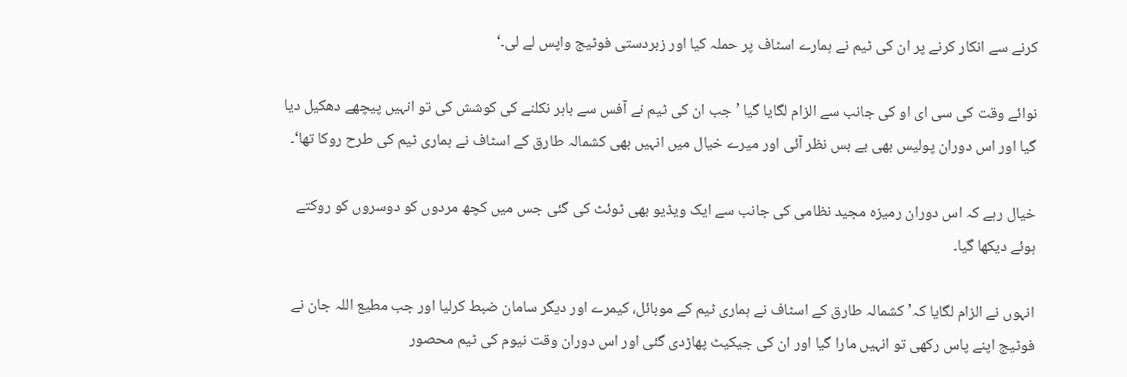کرنے سے انکار کرنے پر ان کی ٹیم نے ہمارے اسٹاف پر حملہ کیا اور زبردستی فوٹیج واپس لے لی۔‘

نوائے وقت کی سی ای او کی جانب سے الزام لگایا گیا ’جب ان کی ٹیم نے آفس سے باہر نکلنے کی کوشش کی تو انہیں پیچھے دھکیل دیا گیا اور اس دوران پولیس بھی بے بس نظر آئی اور میرے خیال میں انہیں بھی کشمالہ طارق کے اسٹاف نے ہماری ٹیم کی طرح روکا تھا‘۔

خیال رہے کہ اس دوران رمیزہ مجید نظامی کی جانب سے ایک ویڈیو بھی ٹوئٹ کی گئی جس میں کچھ مردوں کو دوسروں کو روکتے ہوئے دیکھا گیا۔

انہوں نے الزام لگایا کہ’ کشمالہ طارق کے اسٹاف نے ہماری ٹیم کے موبائل، کیمرے اور دیگر سامان ضبط کرلیا اور جب مطیع اللہ جان نے فوٹیج اپنے پاس رکھی تو انہیں مارا گیا اور ان کی جیکیٹ پھاڑدی گئی اور اس دوران وقت نیوم کی ٹیم محصور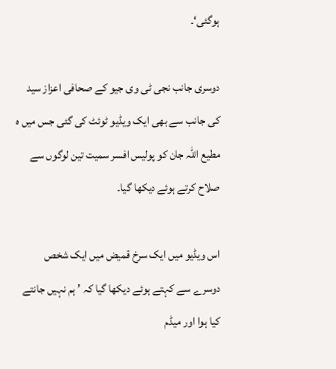ہوگئی‘۔

دوسری جانب نجی ٹی وی جیو کے صحافی اعزاز سید کی جانب سے بھی ایک ویڈیو ٹوئٹ کی گئی جس میں ہ مطیع اللہ جان کو پولیس افسر سمیت تین لوگوں سے صلاح کرتے ہوئے دیکھا گیا۔

اس ویڈیو میں ایک سرخ قمیض میں ایک شخص دوسرے سے کہتے ہوئے دیکھا گیا کہ ’ ہم نہیں جانتے کیا ہوا اور میڈم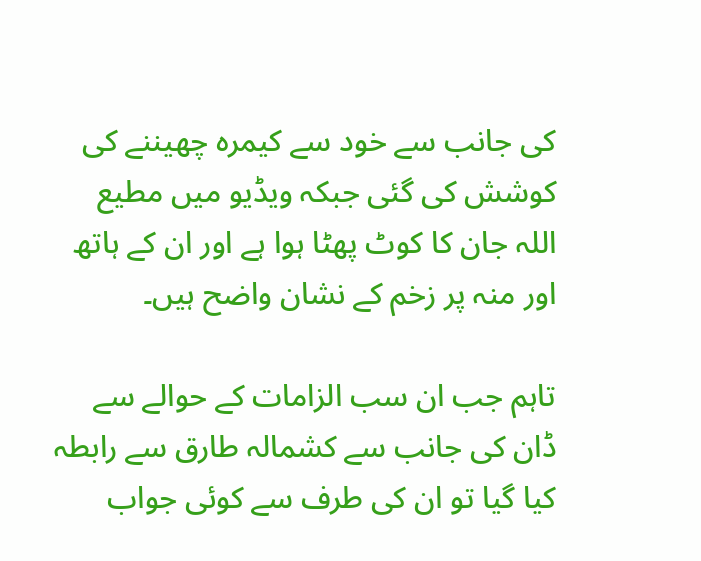کی جانب سے خود سے کیمرہ چھیننے کی کوشش کی گئی جبکہ ویڈیو میں مطیع اللہ جان کا کوٹ پھٹا ہوا ہے اور ان کے ہاتھ اور منہ پر زخم کے نشان واضح ہیں۔

تاہم جب ان سب الزامات کے حوالے سے ڈان کی جانب سے کشمالہ طارق سے رابطہ کیا گیا تو ان کی طرف سے کوئی جواب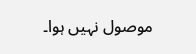موصول نہیں ہوا۔